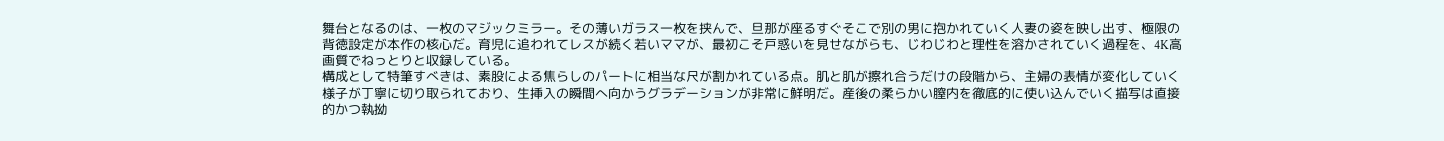舞台となるのは、一枚のマジックミラー。その薄いガラス一枚を挟んで、旦那が座るすぐそこで別の男に抱かれていく人妻の姿を映し出す、極限の背徳設定が本作の核心だ。育児に追われてレスが続く若いママが、最初こそ戸惑いを見せながらも、じわじわと理性を溶かされていく過程を、4K高画質でねっとりと収録している。
構成として特筆すべきは、素股による焦らしのパートに相当な尺が割かれている点。肌と肌が擦れ合うだけの段階から、主婦の表情が変化していく様子が丁寧に切り取られており、生挿入の瞬間へ向かうグラデーションが非常に鮮明だ。産後の柔らかい膣内を徹底的に使い込んでいく描写は直接的かつ執拗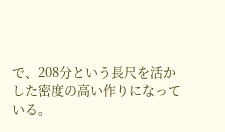で、208分という長尺を活かした密度の高い作りになっている。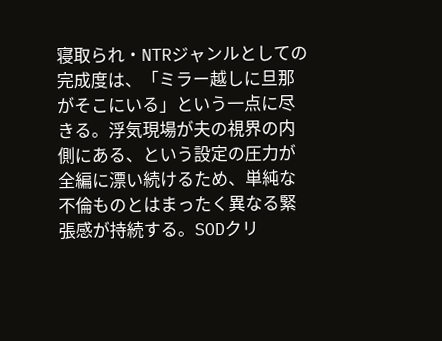寝取られ・NTRジャンルとしての完成度は、「ミラー越しに旦那がそこにいる」という一点に尽きる。浮気現場が夫の視界の内側にある、という設定の圧力が全編に漂い続けるため、単純な不倫ものとはまったく異なる緊張感が持続する。SODクリ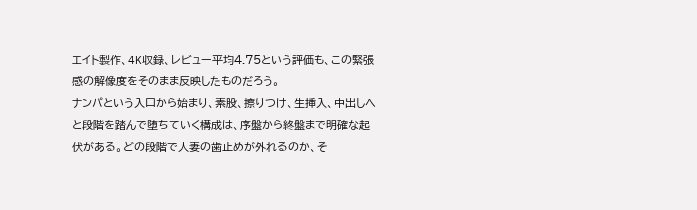エイト製作、4K収録、レビュー平均4.75という評価も、この緊張感の解像度をそのまま反映したものだろう。
ナンパという入口から始まり、素股、擦りつけ、生挿入、中出しへと段階を踏んで堕ちていく構成は、序盤から終盤まで明確な起伏がある。どの段階で人妻の歯止めが外れるのか、そ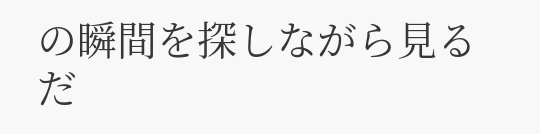の瞬間を探しながら見るだ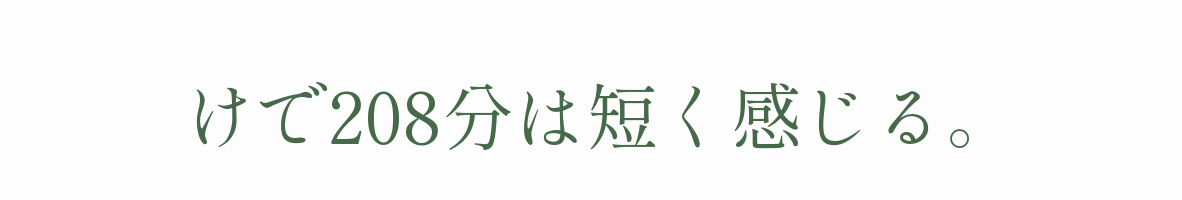けで208分は短く感じる。